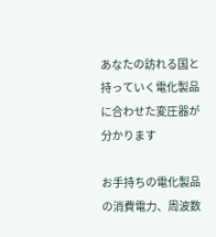あなたの訪れる国と持っていく電化製品に合わせた変圧器が分かります

お手持ちの電化製品の消費電力、周波数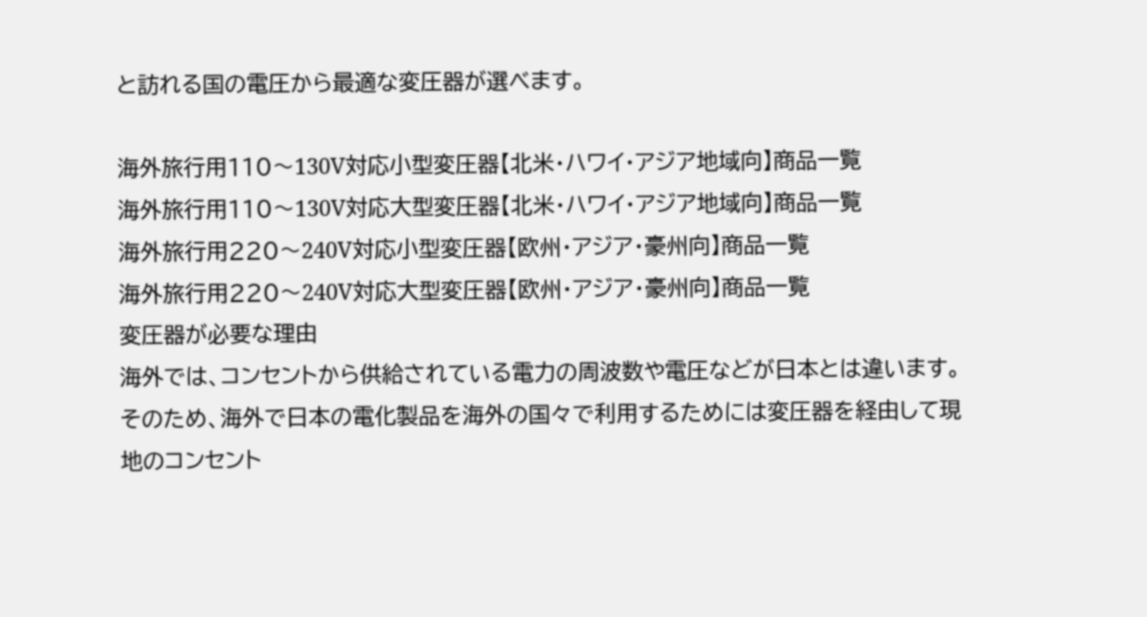と訪れる国の電圧から最適な変圧器が選べます。

海外旅行用110〜130V対応小型変圧器【北米・ハワイ・アジア地域向】商品一覧
海外旅行用110〜130V対応大型変圧器【北米・ハワイ・アジア地域向】商品一覧
海外旅行用220〜240V対応小型変圧器【欧州・アジア・豪州向】商品一覧
海外旅行用220〜240V対応大型変圧器【欧州・アジア・豪州向】商品一覧
変圧器が必要な理由
海外では、コンセントから供給されている電力の周波数や電圧などが日本とは違います。そのため、海外で日本の電化製品を海外の国々で利用するためには変圧器を経由して現地のコンセント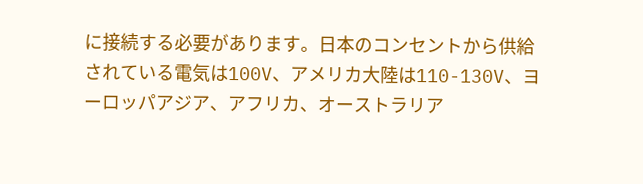に接続する必要があります。日本のコンセントから供給されている電気は100V、アメリカ大陸は110-130V、ヨーロッパアジア、アフリカ、オーストラリア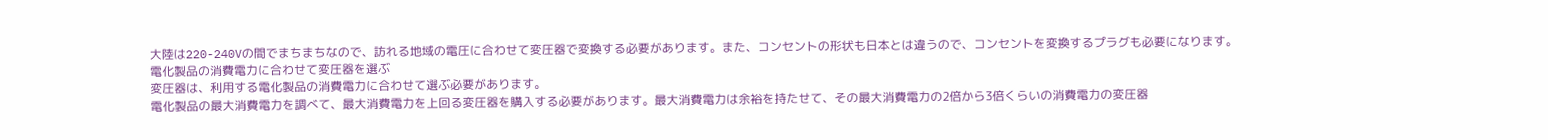大陸は220-240Vの間でまちまちなので、訪れる地域の電圧に合わせて変圧器で変換する必要があります。また、コンセントの形状も日本とは違うので、コンセントを変換するプラグも必要になります。
電化製品の消費電力に合わせて変圧器を選ぶ
変圧器は、利用する電化製品の消費電力に合わせて選ぶ必要があります。
電化製品の最大消費電力を調べて、最大消費電力を上回る変圧器を購入する必要があります。最大消費電力は余裕を持たせて、その最大消費電力の2倍から3倍くらいの消費電力の変圧器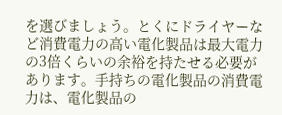を選びましょう。とくにドライヤーなど消費電力の高い電化製品は最大電力の3倍くらいの余裕を持たせる必要があります。手持ちの電化製品の消費電力は、電化製品の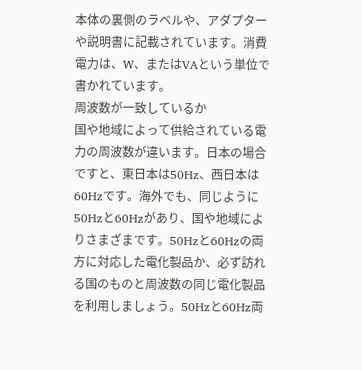本体の裏側のラベルや、アダプターや説明書に記載されています。消費電力は、W、またはVAという単位で書かれています。
周波数が一致しているか
国や地域によって供給されている電力の周波数が違います。日本の場合ですと、東日本は50Hz、西日本は60Hzです。海外でも、同じように50Hzと60Hzがあり、国や地域によりさまざまです。50Hzと60Hzの両方に対応した電化製品か、必ず訪れる国のものと周波数の同じ電化製品を利用しましょう。50Hzと60Hz両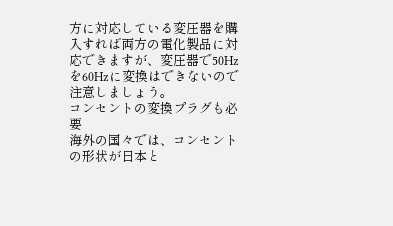方に対応している変圧器を購入すれば両方の電化製品に対応できますが、変圧器で50Hzを60Hzに変換はできないので注意しましょう。
コンセントの変換プラグも必要
海外の国々では、コンセントの形状が日本と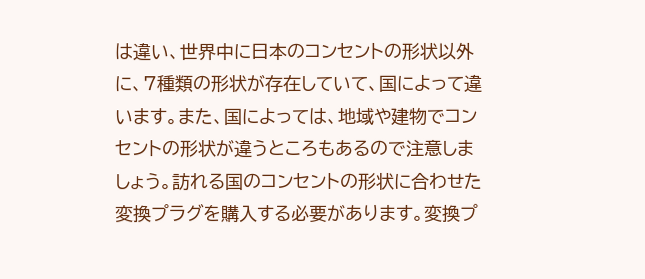は違い、世界中に日本のコンセントの形状以外に、7種類の形状が存在していて、国によって違います。また、国によっては、地域や建物でコンセントの形状が違うところもあるので注意しましょう。訪れる国のコンセントの形状に合わせた変換プラグを購入する必要があります。変換プ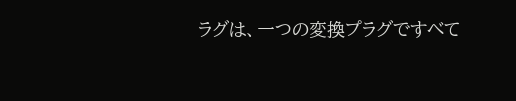ラグは、一つの変換プラグですべて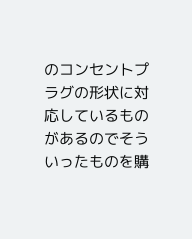のコンセントプラグの形状に対応しているものがあるのでそういったものを購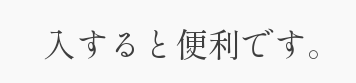入すると便利です。